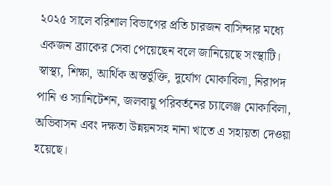২০২৫ সালে বরিশাল বিভাগের প্রতি চারজন বাসিন্দার মধ্যে একজন ব্র্যাকের সেবা পেয়েছেন বলে জানিয়েছে সংস্থাটি। স্বাস্থ্য, শিক্ষা, আর্থিক অন্তর্ভুক্তি, দুর্যোগ মোকাবিলা, নিরাপদ পানি ও স্যানিটেশন, জলবায়ু পরিবর্তনের চ্যালেঞ্জ মোকাবিলা, অভিবাসন এবং দক্ষতা উন্নয়নসহ নানা খাতে এ সহায়তা দেওয়া হয়েছে।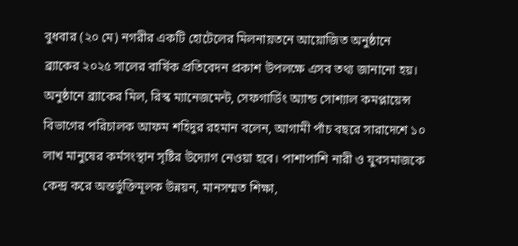বুধবার (২০ মে) নগরীর একটি হোটেলের মিলনায়তনে আয়োজিত অনুষ্ঠানে ব্র্যাকের ২০২৫ সালের বার্ষিক প্রতিবেদন প্রকাশ উপলক্ষে এসব তথ্য জানানো হয়।
অনুষ্ঠানে ব্র্যাকের মিল, রিস্ক ম্যানেজমেন্ট, সেফগার্ডিং অ্যান্ড সোশ্যাল কমপ্লায়েন্স বিভাগের পরিচালক আফম শহিদুর রহমান বলেন, আগামী পাঁচ বছরে সারাদেশে ১০ লাখ মানুষের কর্মসংস্থান সৃষ্টির উদ্যোগ নেওয়া হবে। পাশাপাশি নারী ও যুবসমাজকে কেন্দ্র করে অন্তর্ভুক্তিমূলক উন্নয়ন, মানসম্মত শিক্ষা,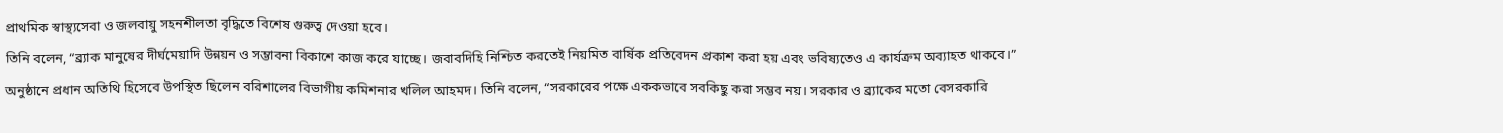প্রাথমিক স্বাস্থ্যসেবা ও জলবায়ু সহনশীলতা বৃদ্ধিতে বিশেষ গুরুত্ব দেওয়া হবে।
তিনি বলেন, “ব্র্যাক মানুষের দীর্ঘমেয়াদি উন্নয়ন ও সম্ভাবনা বিকাশে কাজ করে যাচ্ছে। জবাবদিহি নিশ্চিত করতেই নিয়মিত বার্ষিক প্রতিবেদন প্রকাশ করা হয় এবং ভবিষ্যতেও এ কার্যক্রম অব্যাহত থাকবে।”
অনুষ্ঠানে প্রধান অতিথি হিসেবে উপস্থিত ছিলেন বরিশালের বিভাগীয় কমিশনার খলিল আহমদ। তিনি বলেন, “সরকারের পক্ষে এককভাবে সবকিছু করা সম্ভব নয়। সরকার ও ব্র্যাকের মতো বেসরকারি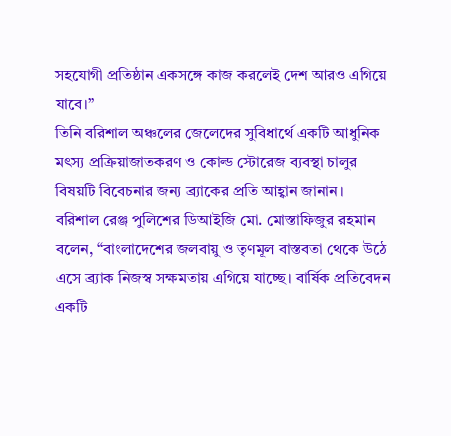সহযোগী প্রতিষ্ঠান একসঙ্গে কাজ করলেই দেশ আরও এগিয়ে যাবে।”
তিনি বরিশাল অঞ্চলের জেলেদের সুবিধার্থে একটি আধুনিক মৎস্য প্রক্রিয়াজাতকরণ ও কোল্ড স্টোরেজ ব্যবস্থা চালুর বিষয়টি বিবেচনার জন্য ব্র্যাকের প্রতি আহ্বান জানান।
বরিশাল রেঞ্জ পুলিশের ডিআইজি মো. মোস্তাফিজুর রহমান বলেন, “বাংলাদেশের জলবায়ু ও তৃণমূল বাস্তবতা থেকে উঠে এসে ব্র্যাক নিজস্ব সক্ষমতায় এগিয়ে যাচ্ছে। বার্ষিক প্রতিবেদন একটি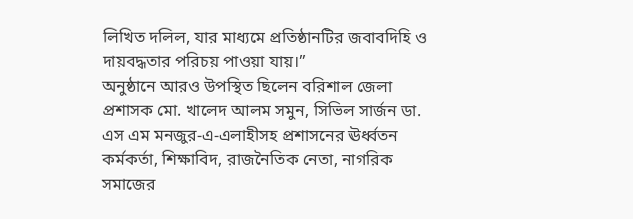লিখিত দলিল, যার মাধ্যমে প্রতিষ্ঠানটির জবাবদিহি ও দায়বদ্ধতার পরিচয় পাওয়া যায়।”
অনুষ্ঠানে আরও উপস্থিত ছিলেন বরিশাল জেলা প্রশাসক মো. খালেদ আলম সমুন, সিভিল সার্জন ডা. এস এম মনজুর-এ-এলাহীসহ প্রশাসনের ঊর্ধ্বতন কর্মকর্তা, শিক্ষাবিদ, রাজনৈতিক নেতা, নাগরিক সমাজের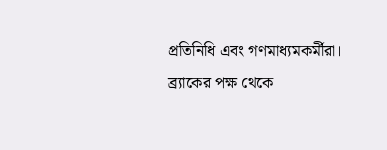প্রতিনিধি এবং গণমাধ্যমকর্মীরা।
ব্র্যাকের পক্ষ থেকে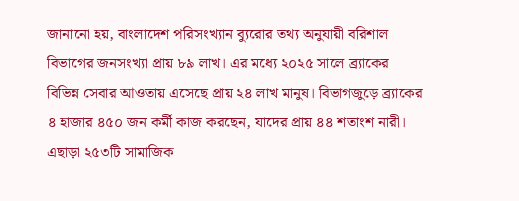জানানো হয়, বাংলাদেশ পরিসংখ্যান ব্যুরোর তথ্য অনুযায়ী বরিশাল বিভাগের জনসংখ্যা প্রায় ৮৯ লাখ। এর মধ্যে ২০২৫ সালে ব্র্যাকের বিভিন্ন সেবার আওতায় এসেছে প্রায় ২৪ লাখ মানুষ। বিভাগজুড়ে ব্র্যাকের ৪ হাজার ৪৫০ জন কর্মী কাজ করছেন, যাদের প্রায় ৪৪ শতাংশ নারী। এছাড়া ২৫৩টি সামাজিক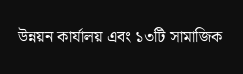উন্নয়ন কার্যালয় এবং ১৩টি সামাজিক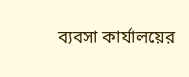ব্যবসা কার্যালয়ের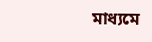মাধ্যমে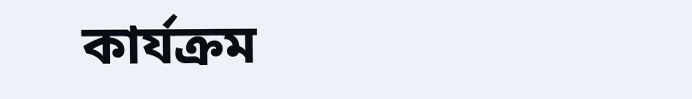কার্যক্রম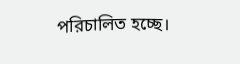পরিচালিত হচ্ছে।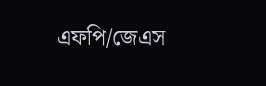এফপি/জেএস